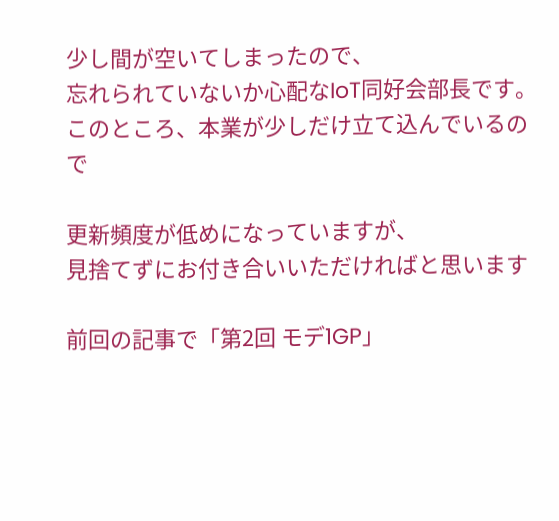少し間が空いてしまったので、
忘れられていないか心配なIoT同好会部長です。
このところ、本業が少しだけ立て込んでいるので

更新頻度が低めになっていますが、
見捨てずにお付き合いいただければと思います

前回の記事で「第2回 モデ1GP」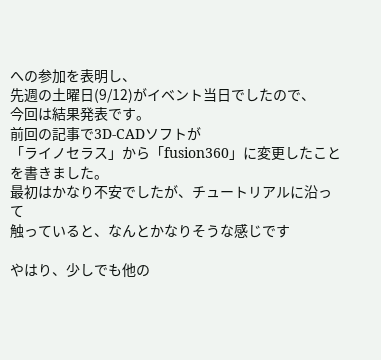への参加を表明し、
先週の土曜日(9/12)がイベント当日でしたので、
今回は結果発表です。
前回の記事で3D-CADソフトが
「ライノセラス」から「fusion360」に変更したことを書きました。
最初はかなり不安でしたが、チュートリアルに沿って
触っていると、なんとかなりそうな感じです

やはり、少しでも他の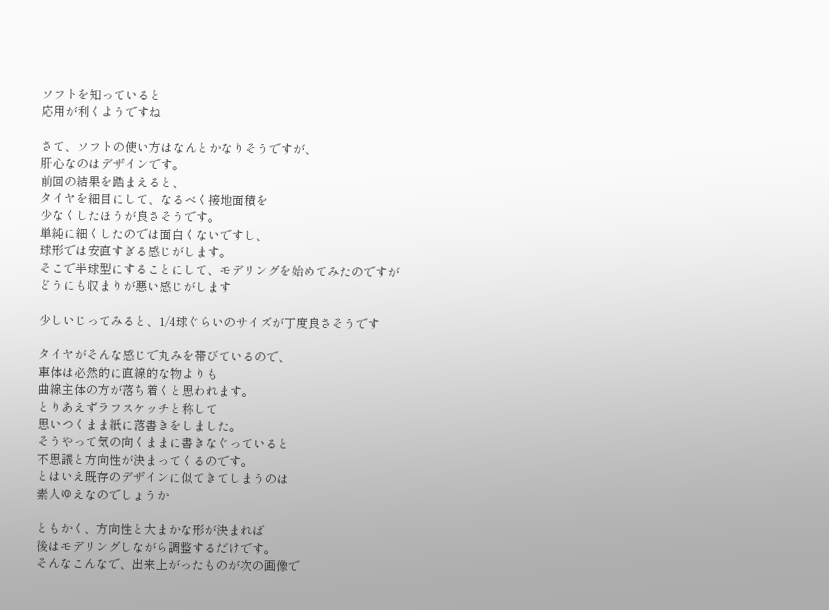ソフトを知っていると
応用が利くようですね

さて、ソフトの使い方はなんとかなりそうですが、
肝心なのはデザインです。
前回の結果を踏まえると、
タイヤを細目にして、なるべく接地面積を
少なくしたほうが良さそうです。
単純に細くしたのでは面白くないですし、
球形では安直すぎる感じがします。
そこで半球型にすることにして、モデリングを始めてみたのですが
どうにも収まりが悪い感じがします

少しいじってみると、1/4球ぐらいのサイズが丁度良さそうです

タイヤがそんな感じで丸みを帯びているので、
車体は必然的に直線的な物よりも
曲線主体の方が落ち着くと思われます。
とりあえずラフスケッチと称して
思いつくまま紙に落書きをしました。
そうやって気の向くままに書きなぐっていると
不思議と方向性が決まってくるのです。
とはいえ既存のデザインに似てきてしまうのは
素人ゆえなのでしょうか

ともかく、方向性と大まかな形が決まれば
後はモデリングしながら調整するだけです。
そんなこんなで、出来上がったものが次の画像で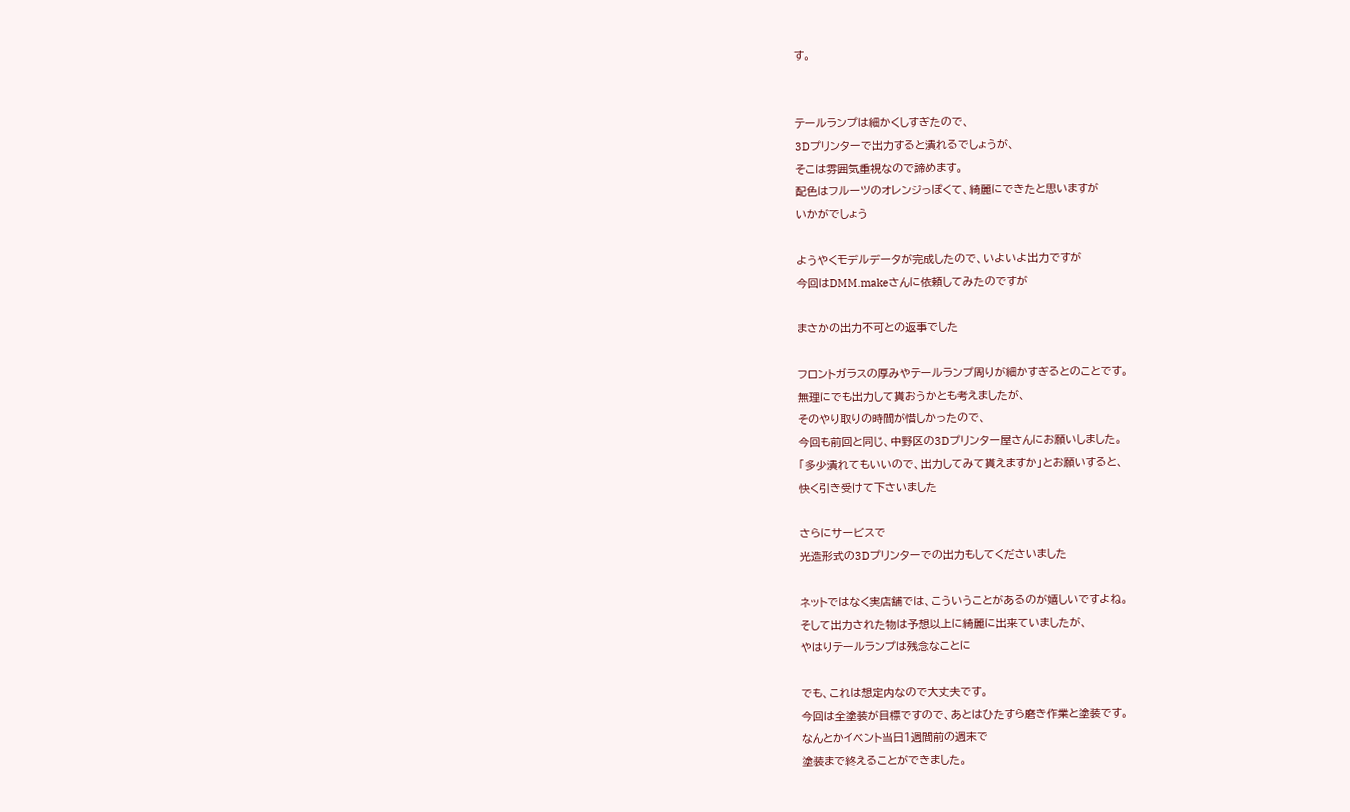す。


テールランプは細かくしすぎたので、
3Dプリンターで出力すると潰れるでしょうが、
そこは雰囲気重視なので諦めます。
配色はフルーツのオレンジっぽくて、綺麗にできたと思いますが
いかがでしょう

ようやくモデルデータが完成したので、いよいよ出力ですが
今回はDMM.makeさんに依頼してみたのですが

まさかの出力不可との返事でした

フロントガラスの厚みやテールランプ周りが細かすぎるとのことです。
無理にでも出力して貰おうかとも考えましたが、
そのやり取りの時間が惜しかったので、
今回も前回と同じ、中野区の3Dプリンター屋さんにお願いしました。
「多少潰れてもいいので、出力してみて貰えますか」とお願いすると、
快く引き受けて下さいました

さらにサービスで
光造形式の3Dプリンターでの出力もしてくださいました

ネットではなく実店舗では、こういうことがあるのが嬉しいですよね。
そして出力された物は予想以上に綺麗に出来ていましたが、
やはりテールランプは残念なことに

でも、これは想定内なので大丈夫です。
今回は全塗装が目標ですので、あとはひたすら磨き作業と塗装です。
なんとかイベント当日1週間前の週末で
塗装まで終えることができました。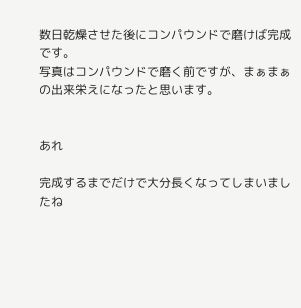数日乾燥させた後にコンパウンドで磨けば完成です。
写真はコンパウンドで磨く前ですが、まぁまぁの出来栄えになったと思います。


あれ

完成するまでだけで大分長くなってしまいましたね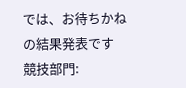では、お待ちかね
の結果発表です
競技部門: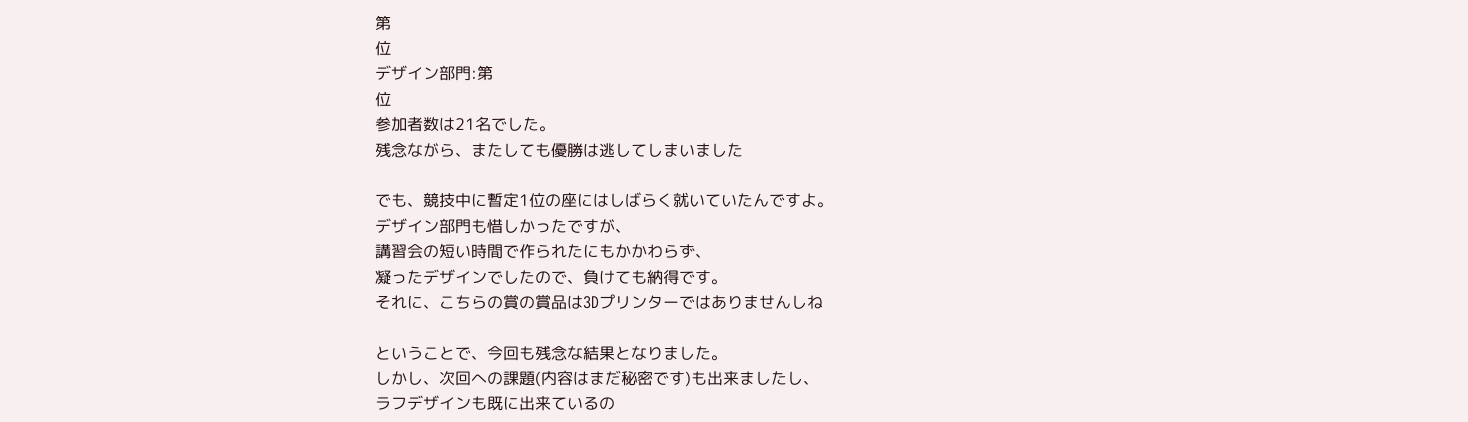第
位
デザイン部門:第
位
参加者数は21名でした。
残念ながら、またしても優勝は逃してしまいました

でも、競技中に暫定1位の座にはしばらく就いていたんですよ。
デザイン部門も惜しかったですが、
講習会の短い時間で作られたにもかかわらず、
凝ったデザインでしたので、負けても納得です。
それに、こちらの賞の賞品は3Dプリンターではありませんしね

ということで、今回も残念な結果となりました。
しかし、次回への課題(内容はまだ秘密です)も出来ましたし、
ラフデザインも既に出来ているの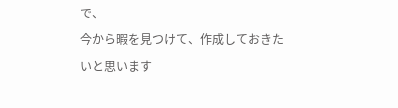で、
今から暇を見つけて、作成しておきたいと思います